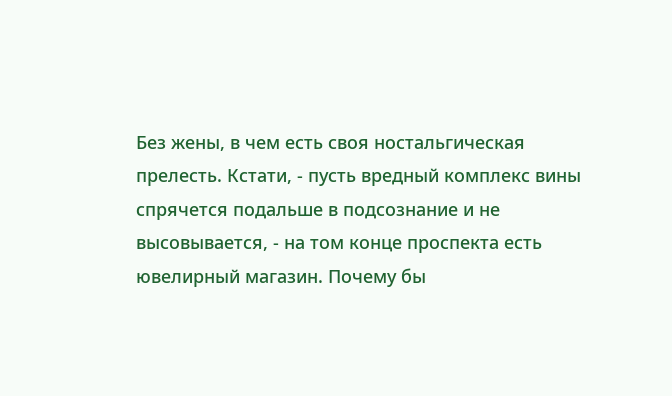Без жены, в чем есть своя ностальгическая прелесть. Кстати, - пусть вредный комплекс вины спрячется подальше в подсознание и не высовывается, - на том конце проспекта есть ювелирный магазин. Почему бы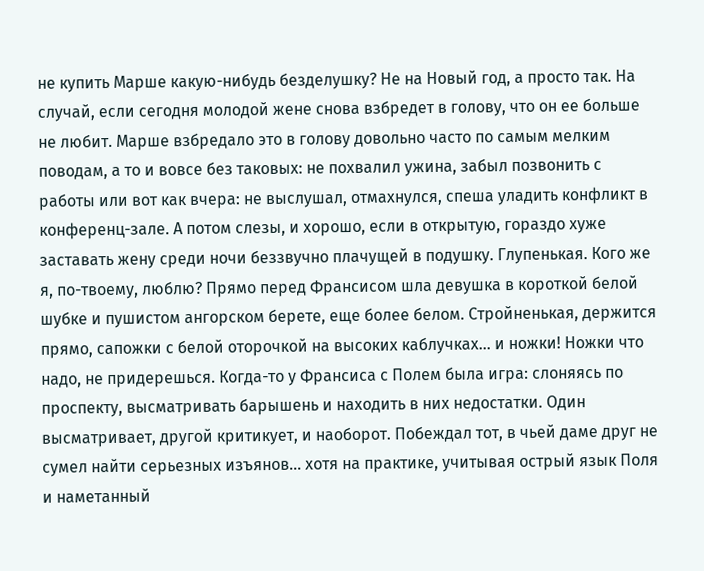не купить Марше какую-нибудь безделушку? Не на Новый год, а просто так. На случай, если сегодня молодой жене снова взбредет в голову, что он ее больше не любит. Марше взбредало это в голову довольно часто по самым мелким поводам, а то и вовсе без таковых: не похвалил ужина, забыл позвонить с работы или вот как вчера: не выслушал, отмахнулся, спеша уладить конфликт в конференц-зале. А потом слезы, и хорошо, если в открытую, гораздо хуже заставать жену среди ночи беззвучно плачущей в подушку. Глупенькая. Кого же я, по-твоему, люблю? Прямо перед Франсисом шла девушка в короткой белой шубке и пушистом ангорском берете, еще более белом. Стройненькая, держится прямо, сапожки с белой оторочкой на высоких каблучках... и ножки! Ножки что надо, не придерешься. Когда-то у Франсиса с Полем была игра: слоняясь по проспекту, высматривать барышень и находить в них недостатки. Один высматривает, другой критикует, и наоборот. Побеждал тот, в чьей даме друг не сумел найти серьезных изъянов... хотя на практике, учитывая острый язык Поля и наметанный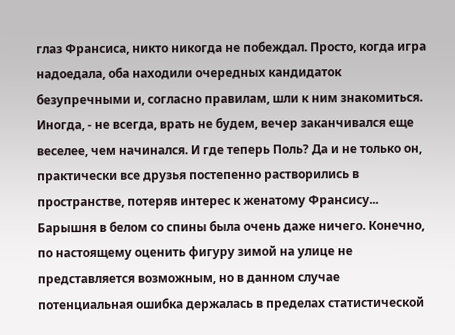глаз Франсиса, никто никогда не побеждал. Просто, когда игра надоедала, оба находили очередных кандидаток безупречными и, согласно правилам, шли к ним знакомиться. Иногда, - не всегда, врать не будем, вечер заканчивался еще веселее, чем начинался. И где теперь Поль? Да и не только он, практически все друзья постепенно растворились в пространстве, потеряв интерес к женатому Франсису... Барышня в белом со спины была очень даже ничего. Конечно, по настоящему оценить фигуру зимой на улице не представляется возможным, но в данном случае потенциальная ошибка держалась в пределах статистической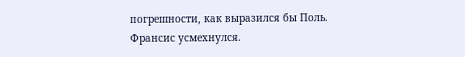погрешности, как выразился бы Поль. Франсис усмехнулся.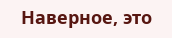Наверное, это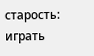старость: играть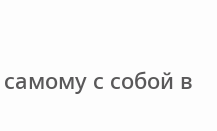самому с собой в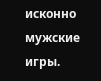исконно мужские игры.